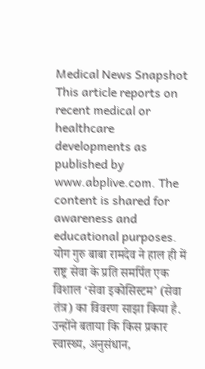Medical News Snapshot
This article reports on recent medical or healthcare developments as published by
www.abplive.com. The content is shared for awareness and educational purposes.
योग गुरु बाबा रामदेव ने हाल ही में राष्ट्र सेवा के प्रति समर्पित एक विशाल ‘सेवा इकोसिस्टम’ (सेवा तंत्र) का विवरण साझा किया है. उन्होंने बताया कि किस प्रकार स्वास्थ्य, अनुसंधान,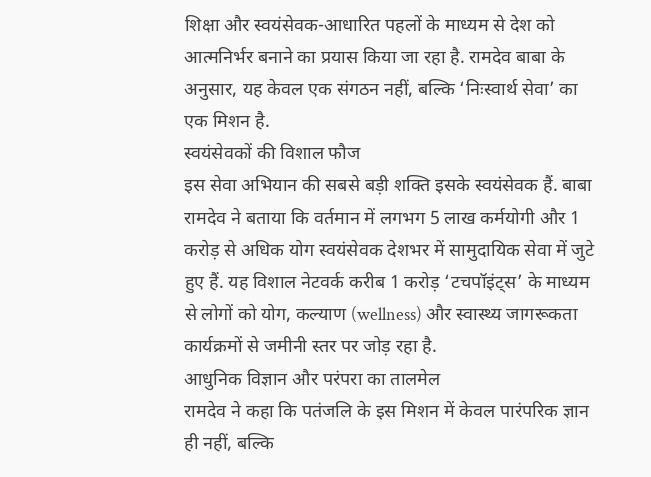शिक्षा और स्वयंसेवक-आधारित पहलों के माध्यम से देश को आत्मनिर्भर बनाने का प्रयास किया जा रहा है. रामदेव बाबा के अनुसार, यह केवल एक संगठन नहीं, बल्कि ‘निःस्वार्थ सेवा’ का एक मिशन है.
स्वयंसेवकों की विशाल फौज
इस सेवा अभियान की सबसे बड़ी शक्ति इसके स्वयंसेवक हैं. बाबा रामदेव ने बताया कि वर्तमान में लगभग 5 लाख कर्मयोगी और 1 करोड़ से अधिक योग स्वयंसेवक देशभर में सामुदायिक सेवा में जुटे हुए हैं. यह विशाल नेटवर्क करीब 1 करोड़ ‘टचपॉइंट्स’ के माध्यम से लोगों को योग, कल्याण (wellness) और स्वास्थ्य जागरूकता कार्यक्रमों से जमीनी स्तर पर जोड़ रहा है.
आधुनिक विज्ञान और परंपरा का तालमेल
रामदेव ने कहा कि पतंजलि के इस मिशन में केवल पारंपरिक ज्ञान ही नहीं, बल्कि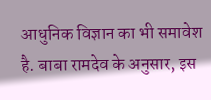आधुनिक विज्ञान का भी समावेश है. बाबा रामदेव के अनुसार, इस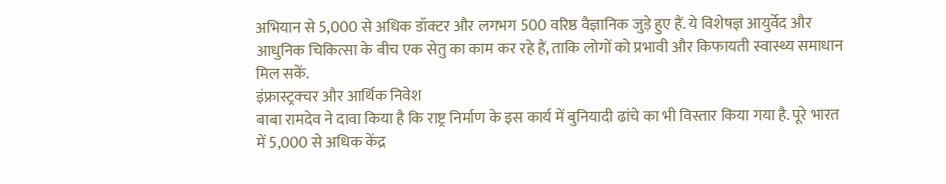अभियान से 5,000 से अधिक डॉक्टर और लगभग 500 वरिष्ठ वैज्ञानिक जुड़े हुए हैं. ये विशेषज्ञ आयुर्वेद और आधुनिक चिकित्सा के बीच एक सेतु का काम कर रहे हैं, ताकि लोगों को प्रभावी और किफायती स्वास्थ्य समाधान मिल सकें.
इंफ्रास्ट्रक्चर और आर्थिक निवेश
बाबा रामदेव ने दावा किया है कि राष्ट्र निर्माण के इस कार्य में बुनियादी ढांचे का भी विस्तार किया गया है. पूरे भारत में 5,000 से अधिक केंद्र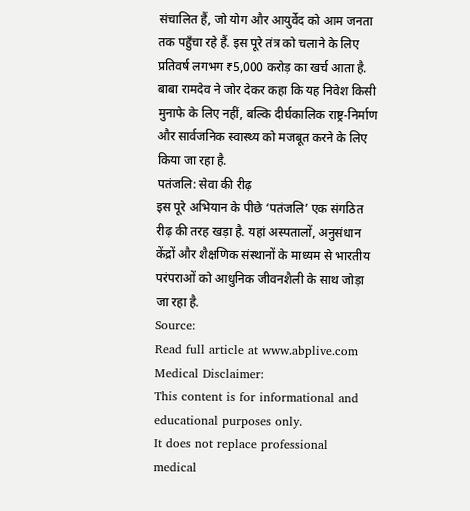संचालित हैं, जो योग और आयुर्वेद को आम जनता तक पहुँचा रहे हैं. इस पूरे तंत्र को चलाने के लिए प्रतिवर्ष लगभग ₹5,000 करोड़ का खर्च आता है. बाबा रामदेव ने जोर देकर कहा कि यह निवेश किसी मुनाफे के लिए नहीं, बल्कि दीर्घकालिक राष्ट्र-निर्माण और सार्वजनिक स्वास्थ्य को मजबूत करने के लिए किया जा रहा है.
पतंजलि: सेवा की रीढ़
इस पूरे अभियान के पीछे ‘पतंजलि’ एक संगठित रीढ़ की तरह खड़ा है. यहां अस्पतालों, अनुसंधान केंद्रों और शैक्षणिक संस्थानों के माध्यम से भारतीय परंपराओं को आधुनिक जीवनशैली के साथ जोड़ा जा रहा है.
Source:
Read full article at www.abplive.com
Medical Disclaimer:
This content is for informational and educational purposes only.
It does not replace professional medical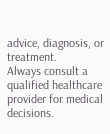advice, diagnosis, or treatment.
Always consult a qualified healthcare provider for medical decisions.